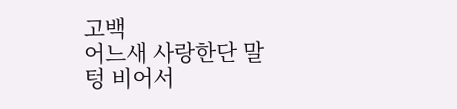고백
어느새 사랑한단 말 텅 비어서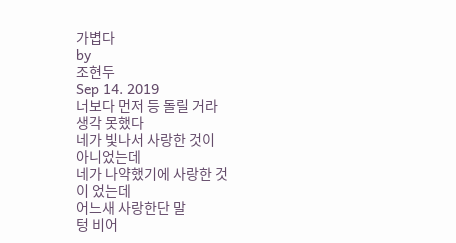가볍다
by
조현두
Sep 14. 2019
너보다 먼저 등 돌릴 거라
생각 못했다
네가 빛나서 사랑한 것이
아니었는데
네가 나약했기에 사랑한 것
이 었는데
어느새 사랑한단 말
텅 비어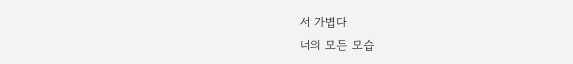서 가볍다
너의 모든 모습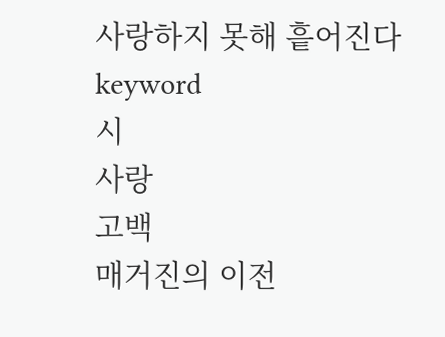사랑하지 못해 흩어진다
keyword
시
사랑
고백
매거진의 이전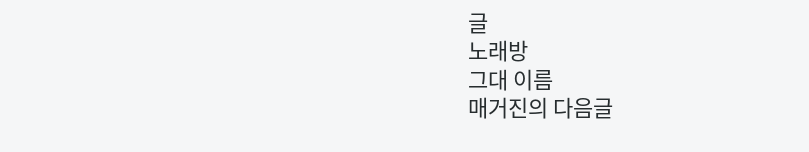글
노래방
그대 이름
매거진의 다음글